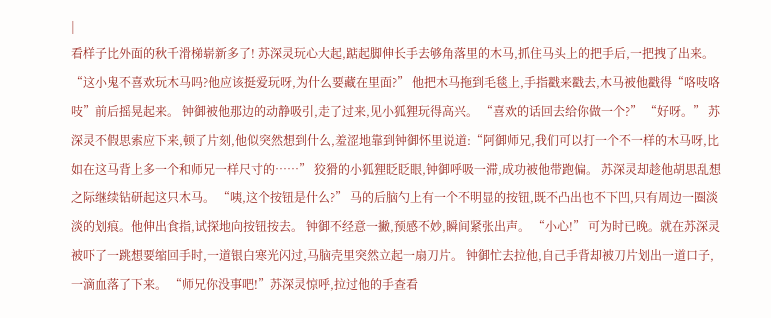|
看样子比外面的秋千滑梯崭新多了! 苏深灵玩心大起,踮起脚伸长手去够角落里的木马,抓住马头上的把手后,一把拽了出来。 “这小鬼不喜欢玩木马吗?他应该挺爱玩呀,为什么要藏在里面?” 他把木马拖到毛毯上,手指戳来戳去,木马被他戳得“咯吱咯吱”前后摇晃起来。 钟御被他那边的动静吸引,走了过来,见小狐狸玩得高兴。 “喜欢的话回去给你做一个?” “好呀。” 苏深灵不假思索应下来,顿了片刻,他似突然想到什么,羞涩地靠到钟御怀里说道:“阿御师兄,我们可以打一个不一样的木马呀,比如在这马背上多一个和师兄一样尺寸的……” 狡猾的小狐狸眨眨眼,钟御呼吸一滞,成功被他带跑偏。 苏深灵却趁他胡思乱想之际继续钻研起这只木马。 “咦,这个按钮是什么?” 马的后脑勺上有一个不明显的按钮,既不凸出也不下凹,只有周边一圈淡淡的划痕。他伸出食指,试探地向按钮按去。 钟御不经意一撇,预感不妙,瞬间紧张出声。 “小心!” 可为时已晚。就在苏深灵被吓了一跳想要缩回手时,一道银白寒光闪过,马脑壳里突然立起一扇刀片。 钟御忙去拉他,自己手背却被刀片划出一道口子,一滴血落了下来。 “师兄你没事吧!”苏深灵惊呼,拉过他的手查看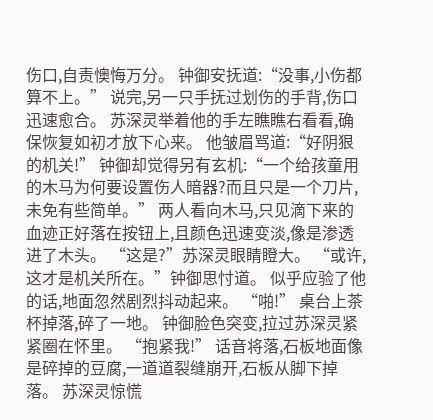伤口,自责懊悔万分。 钟御安抚道:“没事,小伤都算不上。” 说完,另一只手抚过划伤的手背,伤口迅速愈合。 苏深灵举着他的手左瞧瞧右看看,确保恢复如初才放下心来。 他皱眉骂道:“好阴狠的机关!” 钟御却觉得另有玄机:“一个给孩童用的木马为何要设置伤人暗器?而且只是一个刀片,未免有些简单。” 两人看向木马,只见滴下来的血迹正好落在按钮上,且颜色迅速变淡,像是渗透进了木头。 “这是?”苏深灵眼睛瞪大。 “或许,这才是机关所在。”钟御思忖道。 似乎应验了他的话,地面忽然剧烈抖动起来。 “啪!” 桌台上茶杯掉落,碎了一地。 钟御脸色突变,拉过苏深灵紧紧圈在怀里。 “抱紧我!” 话音将落,石板地面像是碎掉的豆腐,一道道裂缝崩开,石板从脚下掉落。 苏深灵惊慌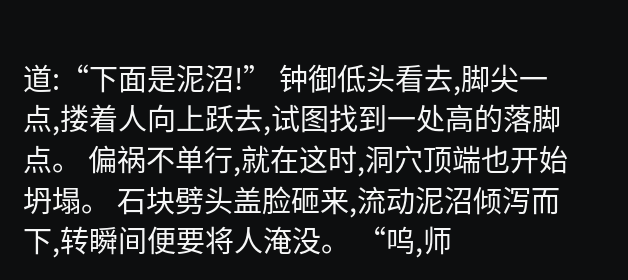道:“下面是泥沼!” 钟御低头看去,脚尖一点,搂着人向上跃去,试图找到一处高的落脚点。 偏祸不单行,就在这时,洞穴顶端也开始坍塌。 石块劈头盖脸砸来,流动泥沼倾泻而下,转瞬间便要将人淹没。 “呜,师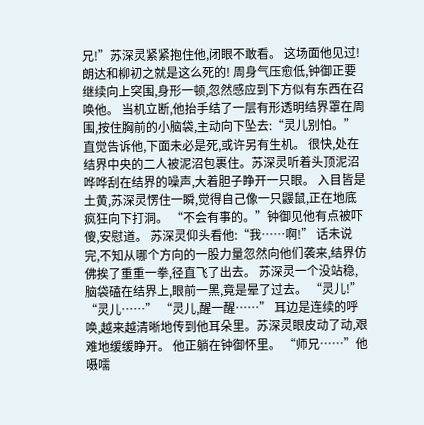兄!”苏深灵紧紧抱住他,闭眼不敢看。 这场面他见过!朗达和柳初之就是这么死的! 周身气压愈低,钟御正要继续向上突围,身形一顿,忽然感应到下方似有东西在召唤他。 当机立断,他抬手结了一层有形透明结界罩在周围,按住胸前的小脑袋,主动向下坠去:“灵儿别怕。” 直觉告诉他,下面未必是死,或许另有生机。 很快,处在结界中央的二人被泥沼包裹住。苏深灵听着头顶泥沼哗哗刮在结界的噪声,大着胆子睁开一只眼。 入目皆是土黄,苏深灵愣住一瞬,觉得自己像一只鼹鼠,正在地底疯狂向下打洞。 “不会有事的。”钟御见他有点被吓傻,安慰道。 苏深灵仰头看他:“我……啊!” 话未说完,不知从哪个方向的一股力量忽然向他们袭来,结界仿佛挨了重重一拳,径直飞了出去。 苏深灵一个没站稳,脑袋磕在结界上,眼前一黑,竟是晕了过去。 “灵儿!” “灵儿……” “灵儿,醒一醒……” 耳边是连续的呼唤,越来越清晰地传到他耳朵里。苏深灵眼皮动了动,艰难地缓缓睁开。 他正躺在钟御怀里。 “师兄……”他嗫嚅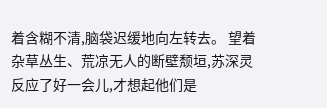着含糊不清,脑袋迟缓地向左转去。 望着杂草丛生、荒凉无人的断壁颓垣,苏深灵反应了好一会儿,才想起他们是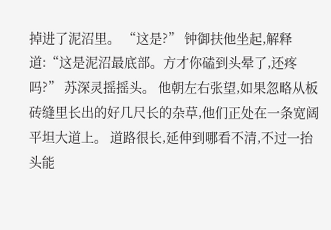掉进了泥沼里。 “这是?” 钟御扶他坐起,解释道:“这是泥沼最底部。方才你磕到头晕了,还疼吗?” 苏深灵摇摇头。 他朝左右张望,如果忽略从板砖缝里长出的好几尺长的杂草,他们正处在一条宽阔平坦大道上。 道路很长,延伸到哪看不清,不过一抬头能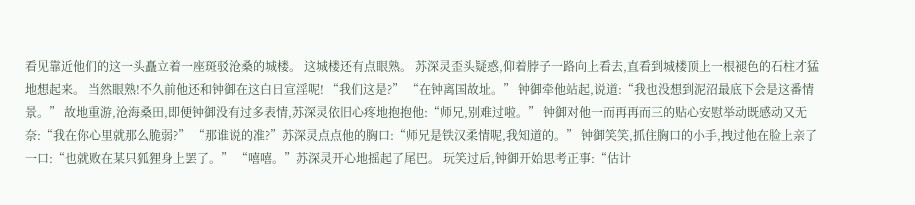看见靠近他们的这一头矗立着一座斑驳沧桑的城楼。 这城楼还有点眼熟。 苏深灵歪头疑惑,仰着脖子一路向上看去,直看到城楼顶上一根褪色的石柱才猛地想起来。 当然眼熟!不久前他还和钟御在这白日宣淫呢! “我们这是?” “在钟离国故址。” 钟御牵他站起,说道:“我也没想到泥沼最底下会是这番情景。” 故地重游,沧海桑田,即便钟御没有过多表情,苏深灵依旧心疼地抱抱他:“师兄,别难过啦。” 钟御对他一而再再而三的贴心安慰举动既感动又无奈:“我在你心里就那么脆弱?” “那谁说的准?”苏深灵点点他的胸口:“师兄是铁汉柔情呢,我知道的。” 钟御笑笑,抓住胸口的小手,拽过他在脸上亲了一口:“也就败在某只狐狸身上罢了。” “嘻嘻。”苏深灵开心地摇起了尾巴。 玩笑过后,钟御开始思考正事:“估计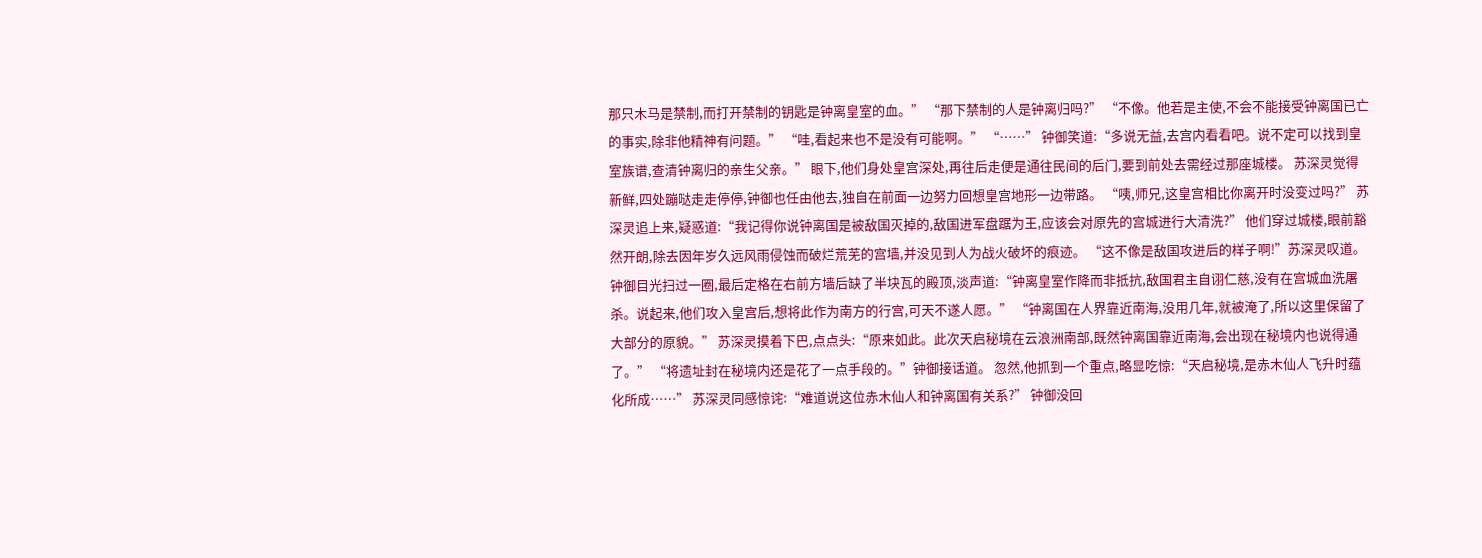那只木马是禁制,而打开禁制的钥匙是钟离皇室的血。” “那下禁制的人是钟离归吗?” “不像。他若是主使,不会不能接受钟离国已亡的事实,除非他精神有问题。” “哇,看起来也不是没有可能啊。” “……” 钟御笑道:“多说无益,去宫内看看吧。说不定可以找到皇室族谱,查清钟离归的亲生父亲。” 眼下,他们身处皇宫深处,再往后走便是通往民间的后门,要到前处去需经过那座城楼。 苏深灵觉得新鲜,四处蹦哒走走停停,钟御也任由他去,独自在前面一边努力回想皇宫地形一边带路。 “咦,师兄,这皇宫相比你离开时没变过吗?” 苏深灵追上来,疑惑道:“我记得你说钟离国是被敌国灭掉的,敌国进军盘踞为王,应该会对原先的宫城进行大清洗?” 他们穿过城楼,眼前豁然开朗,除去因年岁久远风雨侵蚀而破烂荒芜的宫墙,并没见到人为战火破坏的痕迹。 “这不像是敌国攻进后的样子啊!”苏深灵叹道。 钟御目光扫过一圈,最后定格在右前方墙后缺了半块瓦的殿顶,淡声道:“钟离皇室作降而非抵抗,敌国君主自诩仁慈,没有在宫城血洗屠杀。说起来,他们攻入皇宫后,想将此作为南方的行宫,可天不遂人愿。” “钟离国在人界靠近南海,没用几年,就被淹了,所以这里保留了大部分的原貌。” 苏深灵摸着下巴,点点头:“原来如此。此次天启秘境在云浪洲南部,既然钟离国靠近南海,会出现在秘境内也说得通了。” “将遗址封在秘境内还是花了一点手段的。”钟御接话道。 忽然,他抓到一个重点,略显吃惊:“天启秘境,是赤木仙人飞升时蕴化所成……” 苏深灵同感惊诧:“难道说这位赤木仙人和钟离国有关系?” 钟御没回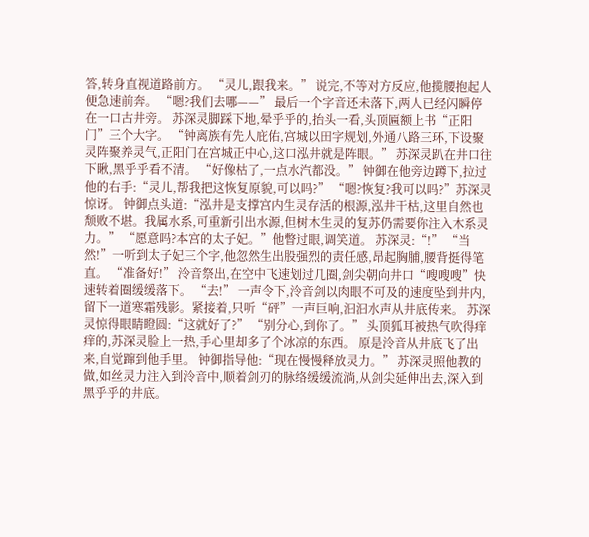答,转身直视道路前方。 “灵儿,跟我来。” 说完,不等对方反应,他揽腰抱起人便急速前奔。 “嗯?我们去哪——” 最后一个字音还未落下,两人已经闪瞬停在一口古井旁。 苏深灵脚踩下地,晕乎乎的,抬头一看,头顶匾额上书“正阳门”三个大字。 “钟离族有先人庇佑,宫城以田字规划,外通八路三环,下设聚灵阵聚养灵气,正阳门在宫城正中心,这口泓井就是阵眼。” 苏深灵趴在井口往下瞅,黑乎乎看不清。 “好像枯了,一点水汽都没。” 钟御在他旁边蹲下,拉过他的右手:“灵儿,帮我把这恢复原貌,可以吗?” “嗯?恢复?我可以吗?”苏深灵惊讶。 钟御点头道:“泓井是支撑宫内生灵存活的根源,泓井干枯,这里自然也颓败不堪。我属水系,可重新引出水源,但树木生灵的复苏仍需要你注入木系灵力。” “愿意吗?本宫的太子妃。”他瞥过眼,调笑道。 苏深灵:“!” “当然!”一听到太子妃三个字,他忽然生出股强烈的责任感,昂起胸脯,腰背挺得笔直。 “准备好!” 泠音祭出,在空中飞速划过几圈,剑尖朝向井口“嗖嗖嗖”快速转着圈缓缓落下。 “去!” 一声令下,泠音剑以肉眼不可及的速度坠到井内,留下一道寒霜残影。紧接着,只听“砰”一声巨响,汩汩水声从井底传来。 苏深灵惊得眼睛瞪圆:“这就好了?” “别分心,到你了。” 头顶狐耳被热气吹得痒痒的,苏深灵脸上一热,手心里却多了个冰凉的东西。 原是泠音从井底飞了出来,自觉蹿到他手里。 钟御指导他:“现在慢慢释放灵力。” 苏深灵照他教的做,如丝灵力注入到泠音中,顺着剑刃的脉络缓缓流淌,从剑尖延伸出去,深入到黑乎乎的井底。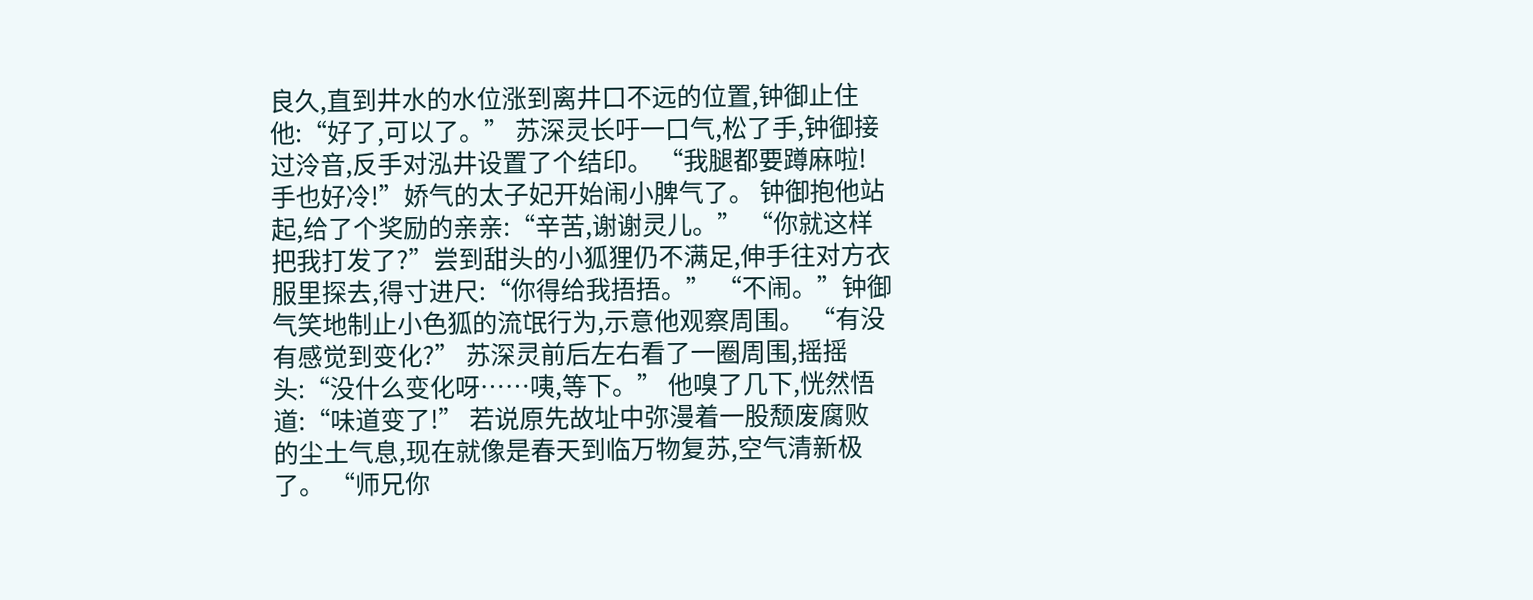良久,直到井水的水位涨到离井口不远的位置,钟御止住他:“好了,可以了。” 苏深灵长吁一口气,松了手,钟御接过泠音,反手对泓井设置了个结印。 “我腿都要蹲麻啦!手也好冷!”娇气的太子妃开始闹小脾气了。 钟御抱他站起,给了个奖励的亲亲:“辛苦,谢谢灵儿。” “你就这样把我打发了?”尝到甜头的小狐狸仍不满足,伸手往对方衣服里探去,得寸进尺:“你得给我捂捂。” “不闹。”钟御气笑地制止小色狐的流氓行为,示意他观察周围。 “有没有感觉到变化?” 苏深灵前后左右看了一圈周围,摇摇头:“没什么变化呀……咦,等下。” 他嗅了几下,恍然悟道:“味道变了!” 若说原先故址中弥漫着一股颓废腐败的尘土气息,现在就像是春天到临万物复苏,空气清新极了。 “师兄你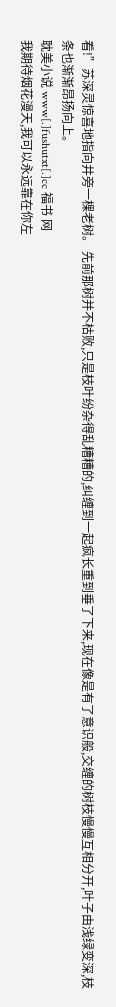看!”苏深灵惊喜地指向井旁一棵老树。 先前那树并不枯败,只是枝叶纷杂得乱糟糟的,纠缠到一起疯长重到垂了下来,现在像是有了意识般,交缠的树枝慢慢互相分开,叶子由浅绿变深,枝条也渐渐昂扬向上。
耽美小说 www[.]fushutxt[.]cc 福书 网
我期待烟花漫天,我可以永远靠在你左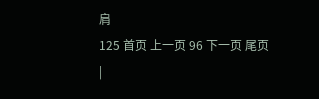肩
125 首页 上一页 96 下一页 尾页
|